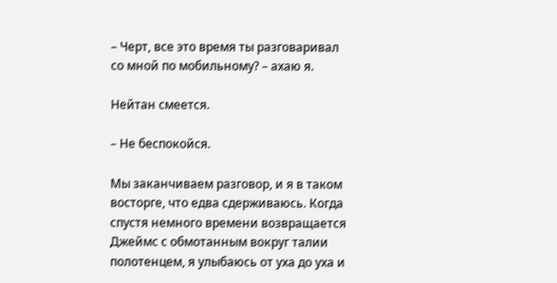– Черт, все это время ты разговаривал со мной по мобильному? – ахаю я.

Нейтан смеется.

– Не беспокойся.

Мы заканчиваем разговор, и я в таком восторге, что едва сдерживаюсь. Когда спустя немного времени возвращается Джеймс с обмотанным вокруг талии полотенцем, я улыбаюсь от уха до уха и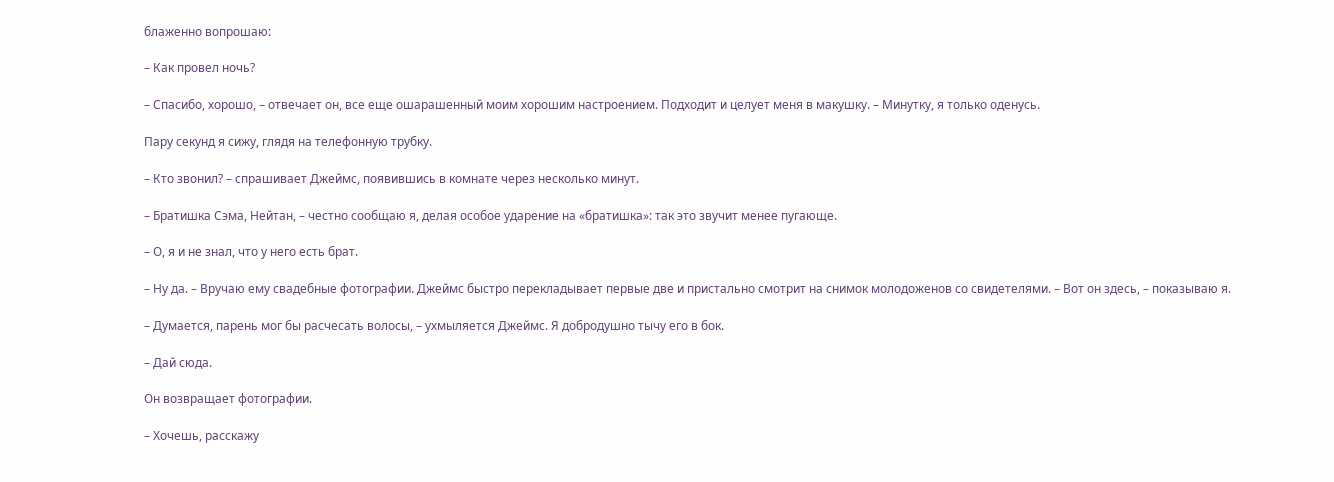блаженно вопрошаю:

– Как провел ночь?

– Спасибо, хорошо, – отвечает он, все еще ошарашенный моим хорошим настроением. Подходит и целует меня в макушку. – Минутку, я только оденусь.

Пару секунд я сижу, глядя на телефонную трубку.

– Кто звонил? – спрашивает Джеймс, появившись в комнате через несколько минут.

– Братишка Сэма, Нейтан, – честно сообщаю я, делая особое ударение на «братишка»: так это звучит менее пугающе.

– О, я и не знал, что у него есть брат.

– Ну да. – Вручаю ему свадебные фотографии. Джеймс быстро перекладывает первые две и пристально смотрит на снимок молодоженов со свидетелями. – Вот он здесь, – показываю я.

– Думается, парень мог бы расчесать волосы, – ухмыляется Джеймс. Я добродушно тычу его в бок.

– Дай сюда.

Он возвращает фотографии.

– Хочешь, расскажу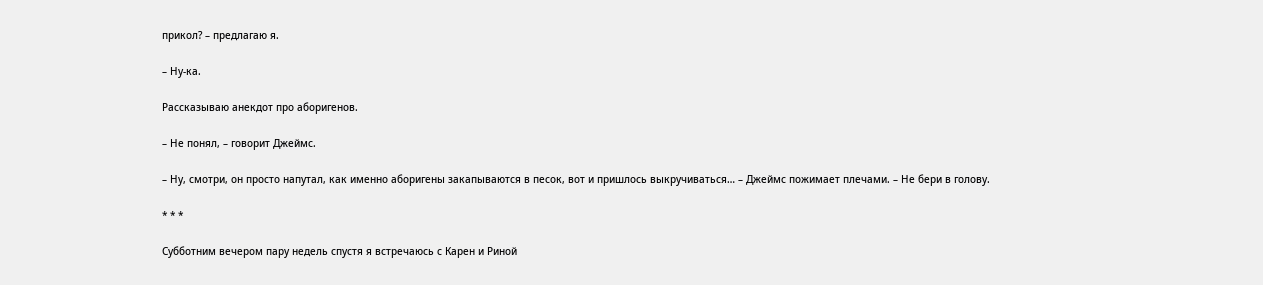прикол? – предлагаю я.

– Ну-ка.

Рассказываю анекдот про аборигенов.

– Не понял, – говорит Джеймс.

– Ну, смотри, он просто напутал, как именно аборигены закапываются в песок, вот и пришлось выкручиваться… – Джеймс пожимает плечами. – Не бери в голову.

* * *

Субботним вечером пару недель спустя я встречаюсь с Карен и Риной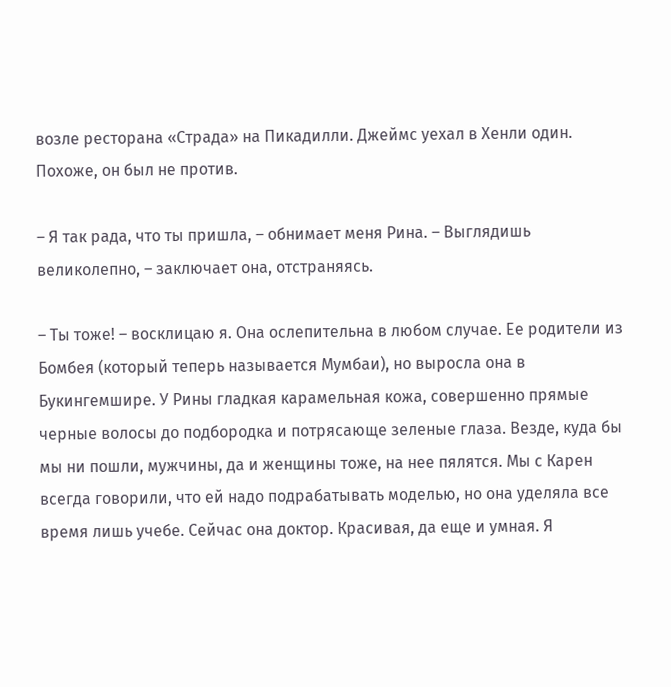возле ресторана «Страда» на Пикадилли. Джеймс уехал в Хенли один. Похоже, он был не против.

– Я так рада, что ты пришла, – обнимает меня Рина. – Выглядишь великолепно, – заключает она, отстраняясь.

– Ты тоже! – восклицаю я. Она ослепительна в любом случае. Ее родители из Бомбея (который теперь называется Мумбаи), но выросла она в Букингемшире. У Рины гладкая карамельная кожа, совершенно прямые черные волосы до подбородка и потрясающе зеленые глаза. Везде, куда бы мы ни пошли, мужчины, да и женщины тоже, на нее пялятся. Мы с Карен всегда говорили, что ей надо подрабатывать моделью, но она уделяла все время лишь учебе. Сейчас она доктор. Красивая, да еще и умная. Я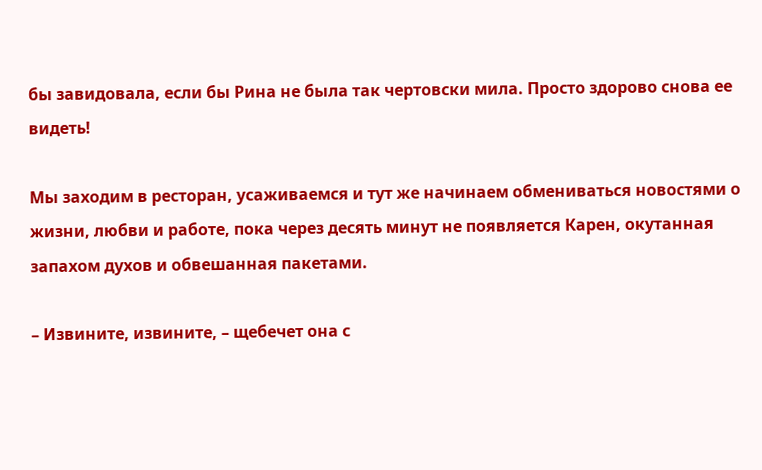бы завидовала, если бы Рина не была так чертовски мила. Просто здорово снова ее видеть!

Мы заходим в ресторан, усаживаемся и тут же начинаем обмениваться новостями о жизни, любви и работе, пока через десять минут не появляется Карен, окутанная запахом духов и обвешанная пакетами.

– Извините, извините, – щебечет она с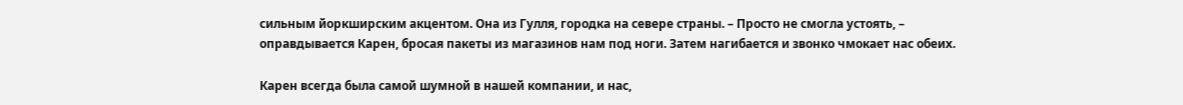сильным йоркширским акцентом. Она из Гулля, городка на севере страны. – Просто не смогла устоять, – оправдывается Карен, бросая пакеты из магазинов нам под ноги. Затем нагибается и звонко чмокает нас обеих.

Карен всегда была самой шумной в нашей компании, и нас,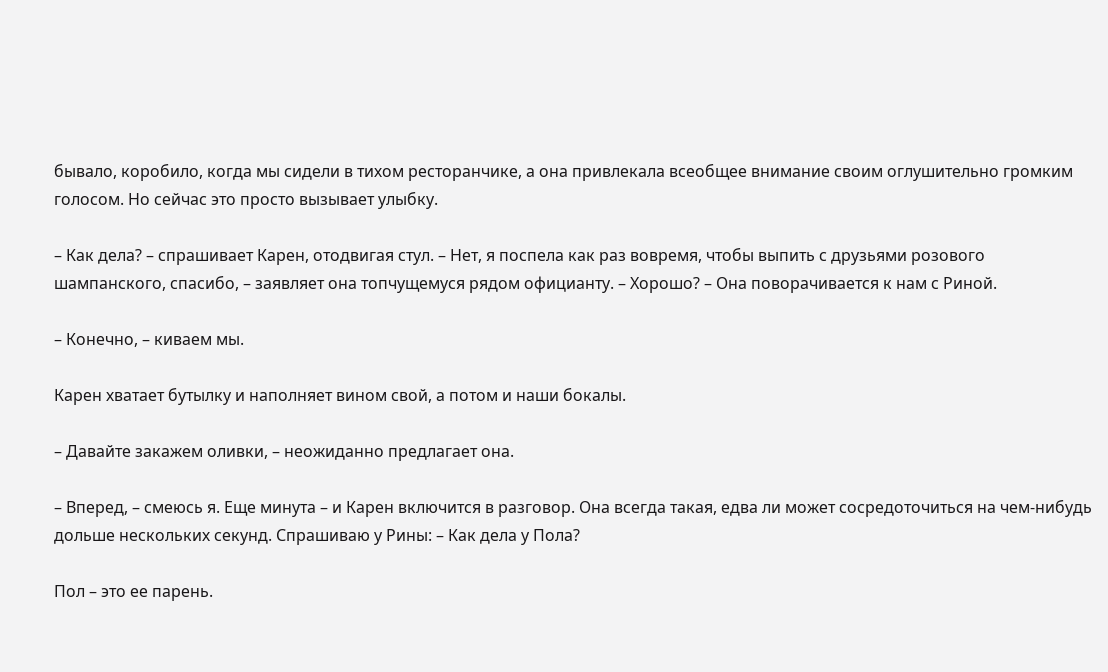бывало, коробило, когда мы сидели в тихом ресторанчике, а она привлекала всеобщее внимание своим оглушительно громким голосом. Но сейчас это просто вызывает улыбку.

– Как дела? – спрашивает Карен, отодвигая стул. – Нет, я поспела как раз вовремя, чтобы выпить с друзьями розового шампанского, спасибо, – заявляет она топчущемуся рядом официанту. – Хорошо? – Она поворачивается к нам с Риной.

– Конечно, – киваем мы.

Карен хватает бутылку и наполняет вином свой, а потом и наши бокалы.

– Давайте закажем оливки, – неожиданно предлагает она.

– Вперед, – смеюсь я. Еще минута – и Карен включится в разговор. Она всегда такая, едва ли может сосредоточиться на чем-нибудь дольше нескольких секунд. Спрашиваю у Рины: – Как дела у Пола?

Пол – это ее парень.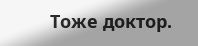Тоже доктор.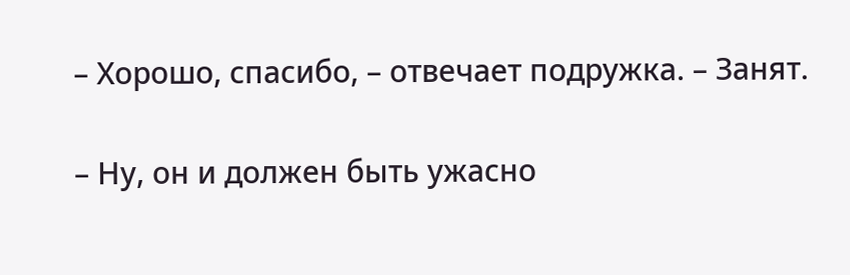– Хорошо, спасибо, – отвечает подружка. – Занят.

– Ну, он и должен быть ужасно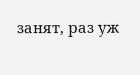занят, раз уж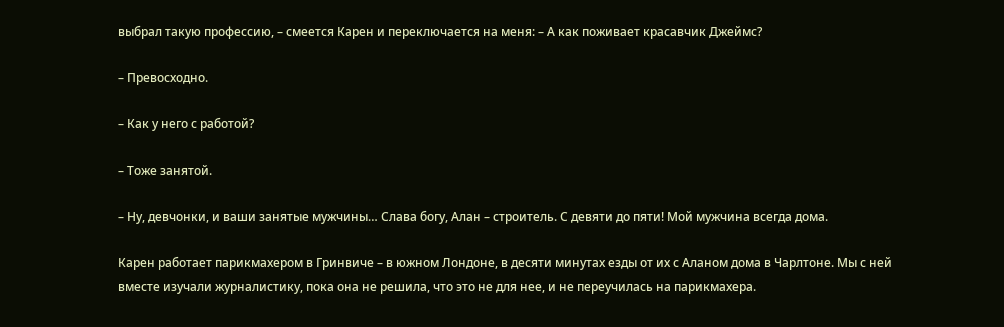выбрал такую профессию, – смеется Карен и переключается на меня: – А как поживает красавчик Джеймс?

– Превосходно.

– Как у него с работой?

– Тоже занятой.

– Ну, девчонки, и ваши занятые мужчины… Слава богу, Алан – строитель. С девяти до пяти! Мой мужчина всегда дома.

Карен работает парикмахером в Гринвиче – в южном Лондоне, в десяти минутах езды от их с Аланом дома в Чарлтоне. Мы с ней вместе изучали журналистику, пока она не решила, что это не для нее, и не переучилась на парикмахера.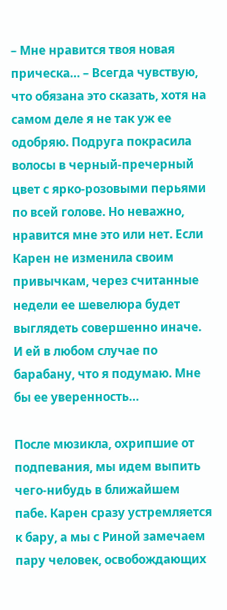– Мне нравится твоя новая прическа… – Всегда чувствую, что обязана это сказать, хотя на самом деле я не так уж ее одобряю. Подруга покрасила волосы в черный-пречерный цвет с ярко-розовыми перьями по всей голове. Но неважно, нравится мне это или нет. Если Карен не изменила своим привычкам, через считанные недели ее шевелюра будет выглядеть совершенно иначе. И ей в любом случае по барабану, что я подумаю. Мне бы ее уверенность…

После мюзикла, охрипшие от подпевания, мы идем выпить чего-нибудь в ближайшем пабе. Карен сразу устремляется к бару, а мы с Риной замечаем пару человек, освобождающих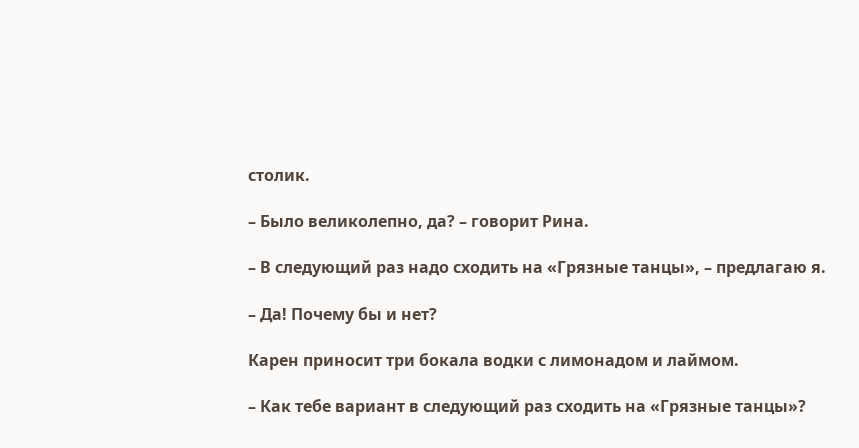столик.

– Было великолепно, да? – говорит Рина.

– В следующий раз надо сходить на «Грязные танцы», – предлагаю я.

– Да! Почему бы и нет?

Карен приносит три бокала водки с лимонадом и лаймом.

– Как тебе вариант в следующий раз сходить на «Грязные танцы»?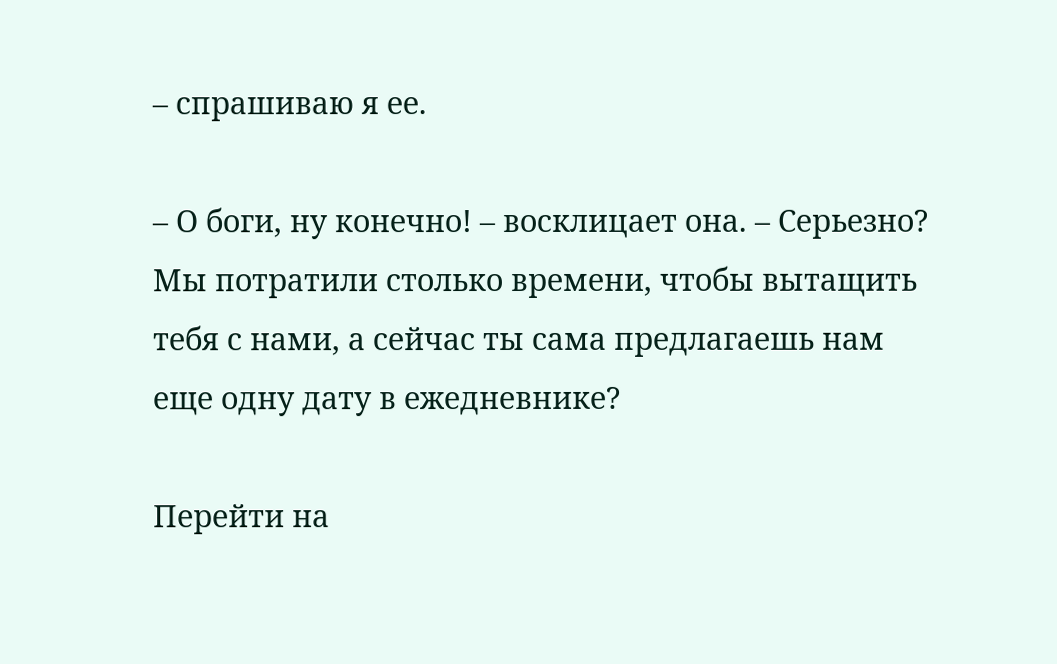– спрашиваю я ее.

– О боги, ну конечно! – восклицает она. – Серьезно? Мы потратили столько времени, чтобы вытащить тебя с нами, а сейчас ты сама предлагаешь нам еще одну дату в ежедневнике?

Перейти на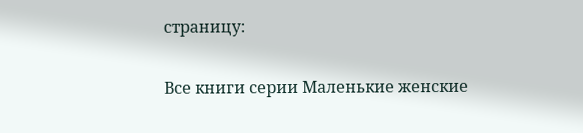страницу:

Все книги серии Маленькие женские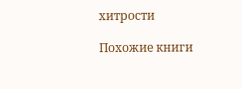хитрости

Похожие книги